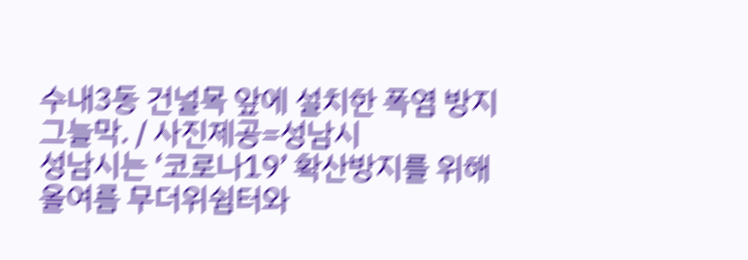수내3동 건널목 앞에 설치한 폭염 방지 그늘막. / 사진제공=성남시
성남시는 ‘코로나19’ 확산방지를 위해 올여름 무더위쉼터와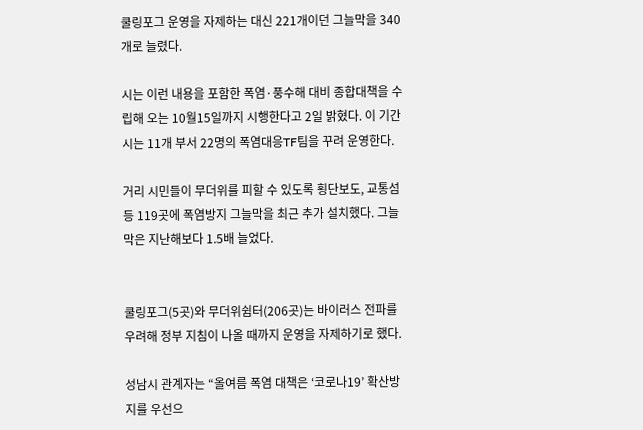쿨링포그 운영을 자제하는 대신 221개이던 그늘막을 340개로 늘렸다.

시는 이런 내용을 포함한 폭염·풍수해 대비 종합대책을 수립해 오는 10월15일까지 시행한다고 2일 밝혔다. 이 기간 시는 11개 부서 22명의 폭염대응TF팀을 꾸려 운영한다.

거리 시민들이 무더위를 피할 수 있도록 횡단보도, 교통섬 등 119곳에 폭염방지 그늘막을 최근 추가 설치했다. 그늘막은 지난해보다 1.5배 늘었다.


쿨링포그(5곳)와 무더위쉼터(206곳)는 바이러스 전파를 우려해 정부 지침이 나올 때까지 운영을 자제하기로 했다.

성남시 관계자는 “올여름 폭염 대책은 ‘코로나19’ 확산방지를 우선으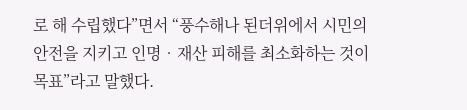로 해 수립했다”면서 “풍수해나 된더위에서 시민의 안전을 지키고 인명‧재산 피해를 최소화하는 것이 목표”라고 말했다.